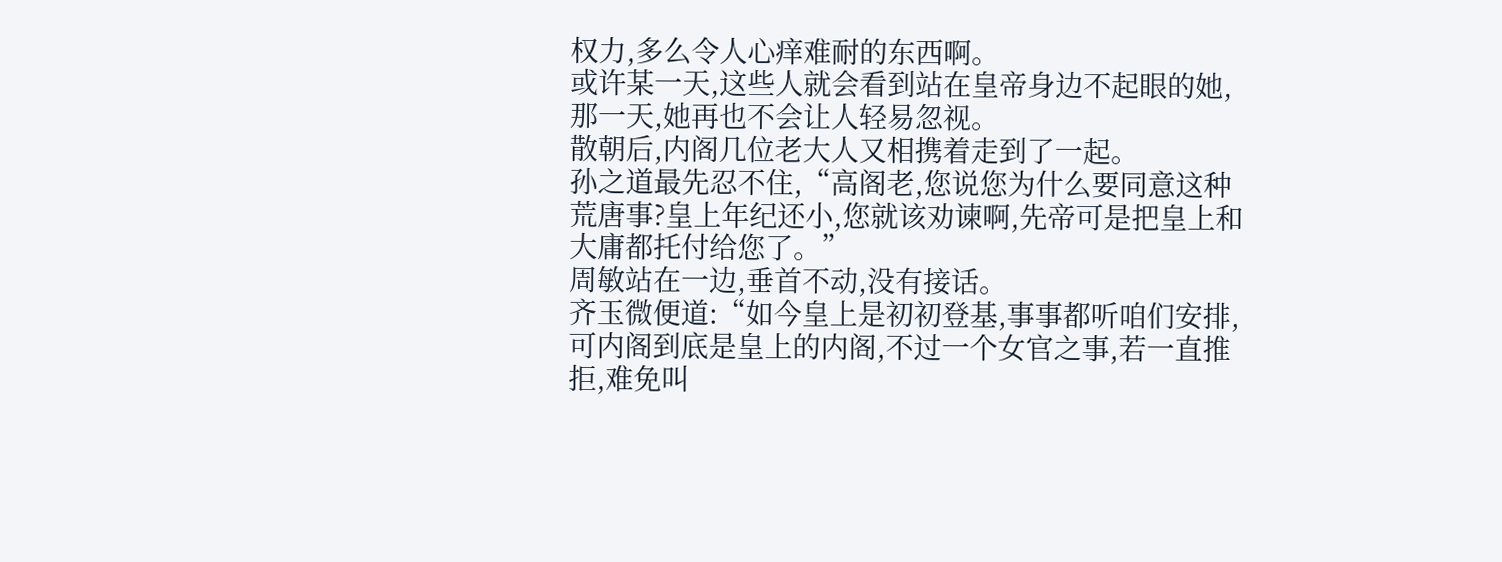权力,多么令人心痒难耐的东西啊。
或许某一天,这些人就会看到站在皇帝身边不起眼的她,那一天,她再也不会让人轻易忽视。
散朝后,内阁几位老大人又相携着走到了一起。
孙之道最先忍不住,“高阁老,您说您为什么要同意这种荒唐事?皇上年纪还小,您就该劝谏啊,先帝可是把皇上和大庸都托付给您了。”
周敏站在一边,垂首不动,没有接话。
齐玉微便道:“如今皇上是初初登基,事事都听咱们安排,可内阁到底是皇上的内阁,不过一个女官之事,若一直推拒,难免叫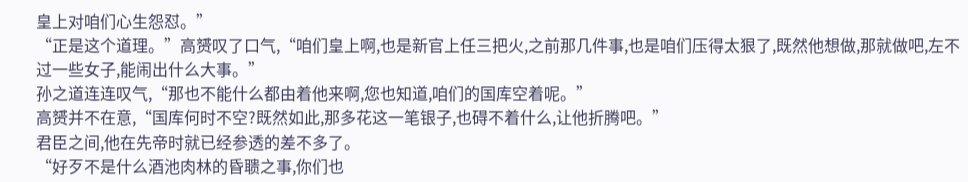皇上对咱们心生怨怼。”
“正是这个道理。”高赟叹了口气,“咱们皇上啊,也是新官上任三把火,之前那几件事,也是咱们压得太狠了,既然他想做,那就做吧,左不过一些女子,能闹出什么大事。”
孙之道连连叹气,“那也不能什么都由着他来啊,您也知道,咱们的国库空着呢。”
高赟并不在意,“国库何时不空?既然如此,那多花这一笔银子,也碍不着什么,让他折腾吧。”
君臣之间,他在先帝时就已经参透的差不多了。
“好歹不是什么酒池肉林的昏聩之事,你们也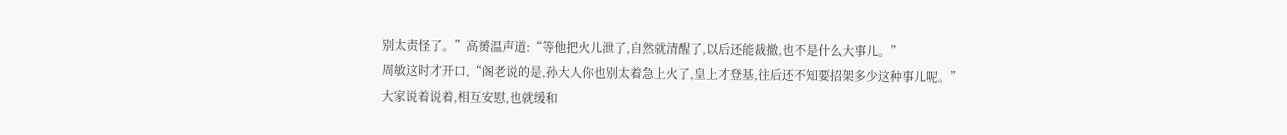别太责怪了。”高赟温声道:“等他把火儿泄了,自然就清醒了,以后还能裁撤,也不是什么大事儿。”
周敏这时才开口,“阁老说的是,孙大人你也别太着急上火了,皇上才登基,往后还不知要招架多少这种事儿呢。”
大家说着说着,相互安慰,也就缓和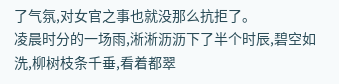了气氛,对女官之事也就没那么抗拒了。
凌晨时分的一场雨,淅淅沥沥下了半个时辰,碧空如洗,柳树枝条千垂,看着都翠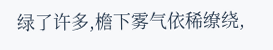绿了许多,檐下雾气依稀缭绕,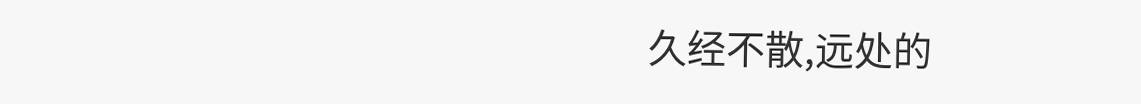久经不散,远处的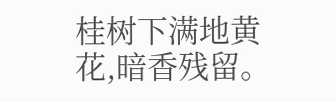桂树下满地黄花,暗香残留。